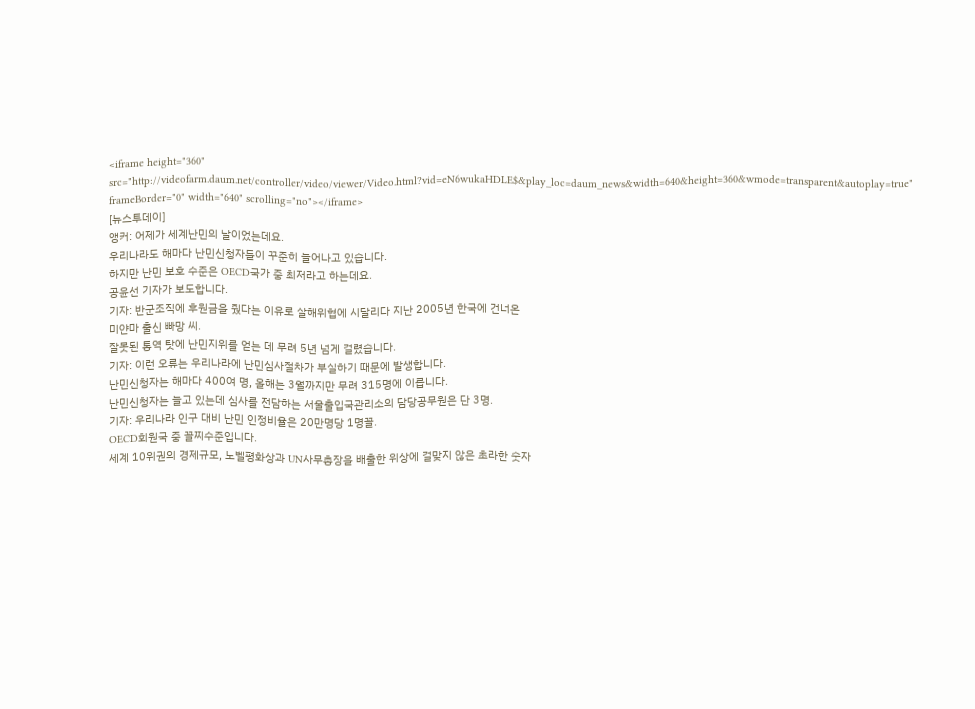<iframe height="360" src="http://videofarm.daum.net/controller/video/viewer/Video.html?vid=eN6wukaHDLE$&play_loc=daum_news&width=640&height=360&wmode=transparent&autoplay=true" frameBorder="0" width="640" scrolling="no"></iframe>
[뉴스투데이]
앵커: 어제가 세계난민의 날이었는데요.
우리나라도 해마다 난민신청자들이 꾸준히 늘어나고 있습니다.
하지만 난민 보호 수준은 OECD국가 중 최저라고 하는데요.
공윤선 기자가 보도합니다.
기자: 반군조직에 후원금을 줬다는 이유로 살해위협에 시달리다 지난 2005년 한국에 건너온
미얀마 출신 빠망 씨.
잘못된 통역 탓에 난민지위를 얻는 데 무려 5년 넘게 걸렸습니다.
기자: 이런 오류는 우리나라에 난민심사절차가 부실하기 때문에 발생합니다.
난민신청자는 해마다 400여 명, 올해는 3월까지만 무려 315명에 이릅니다.
난민신청자는 늘고 있는데 심사를 전담하는 서울출입국관리소의 담당공무원은 단 3명.
기자: 우리나라 인구 대비 난민 인정비율은 20만명당 1명꼴.
OECD회원국 중 꼴찌수준입니다.
세계 10위권의 경제규모, 노벨평화상과 UN사무총장을 배출한 위상에 걸맞지 않은 초라한 숫자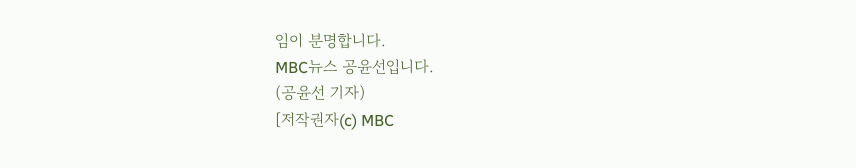임이 분명합니다.
MBC뉴스 공윤선입니다.
(공윤선 기자)
[저작권자(c) MBC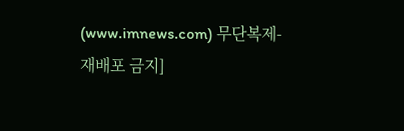(www.imnews.com) 무단복제-재배포 금지]